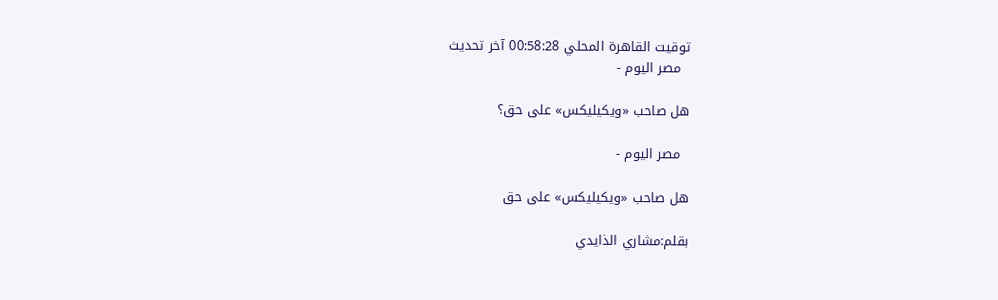توقيت القاهرة المحلي 00:58:28 آخر تحديث
  مصر اليوم -

هل صاحب «ويكيليكس» على حق؟

  مصر اليوم -

هل صاحب «ويكيليكس» على حق

بقلم:مشاري الذايدي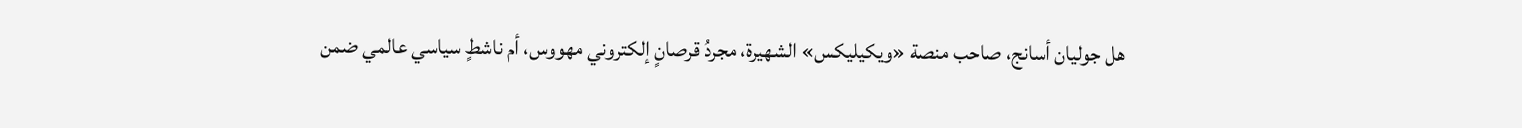هل جوليان أسانج، صاحب منصة «ويكيليكس» الشهيرة، مجردُ قرصانٍ إلكتروني مهووس، أم ناشطٍ سياسي عالمي ضمن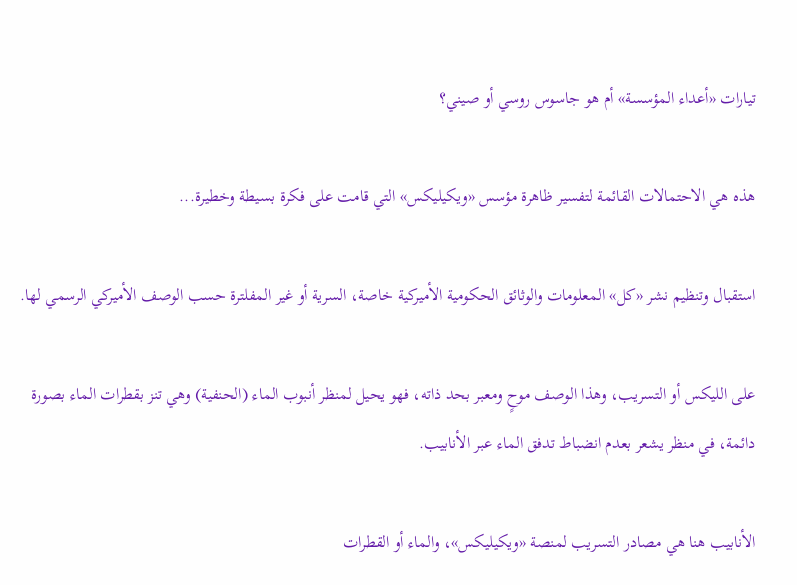تيارات «أعداء المؤسسة» أم هو جاسوس روسي أو صيني؟

هذه هي الاحتمالات القائمة لتفسير ظاهرة مؤسس «ويكيليكس» التي قامت على فكرة بسيطة وخطيرة...

استقبال وتنظيم نشر «كل» المعلومات والوثائق الحكومية الأميركية خاصة، السرية أو غير المفلترة حسب الوصف الأميركي الرسمي لها.

على الليكس أو التسريب، وهذا الوصف موحٍ ومعبر بحد ذاته، فهو يحيل لمنظر أنبوب الماء (الحنفية) وهي تنز بقطرات الماء بصورة دائمة، في منظر يشعر بعدم انضباط تدفق الماء عبر الأنابيب.

الأنابيب هنا هي مصادر التسريب لمنصة «ويكيليكس»، والماء أو القطرات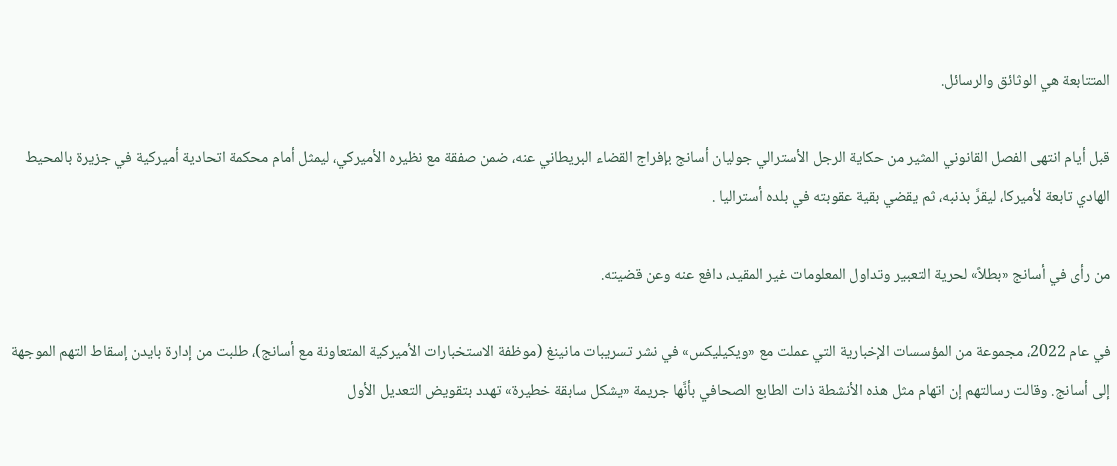المتتابعة هي الوثائق والرسائل.

قبل أيام انتهى الفصل القانوني المثير من حكاية الرجل الأسترالي جوليان أسانج بإفراج القضاء البريطاني عنه، ضمن صفقة مع نظيره الأميركي، ليمثل أمام محكمة اتحادية أميركية في جزيرة بالمحيط الهادي تابعة لأميركا، ليقرَّ بذنبه، ثم يقضي بقية عقوبته في بلده أستراليا .

من رأى في أسانج «بطلاً» لحرية التعبير وتداول المعلومات غير المقيد، دافع عنه وعن قضيته.

في عام 2022، مجموعة من المؤسسات الإخبارية التي عملت مع «ويكيليكس» في نشر تسريبات مانينغ (موظفة الاستخبارات الأميركية المتعاونة مع أسانج)، طلبت من إدارة بايدن إسقاط التهم الموجهة إلى أسانج. وقالت رسالتهم إن اتهام مثل هذه الأنشطة ذات الطابع الصحافي بأنَّها جريمة «يشكل سابقة خطيرة» تهدد بتقويض التعديل الأول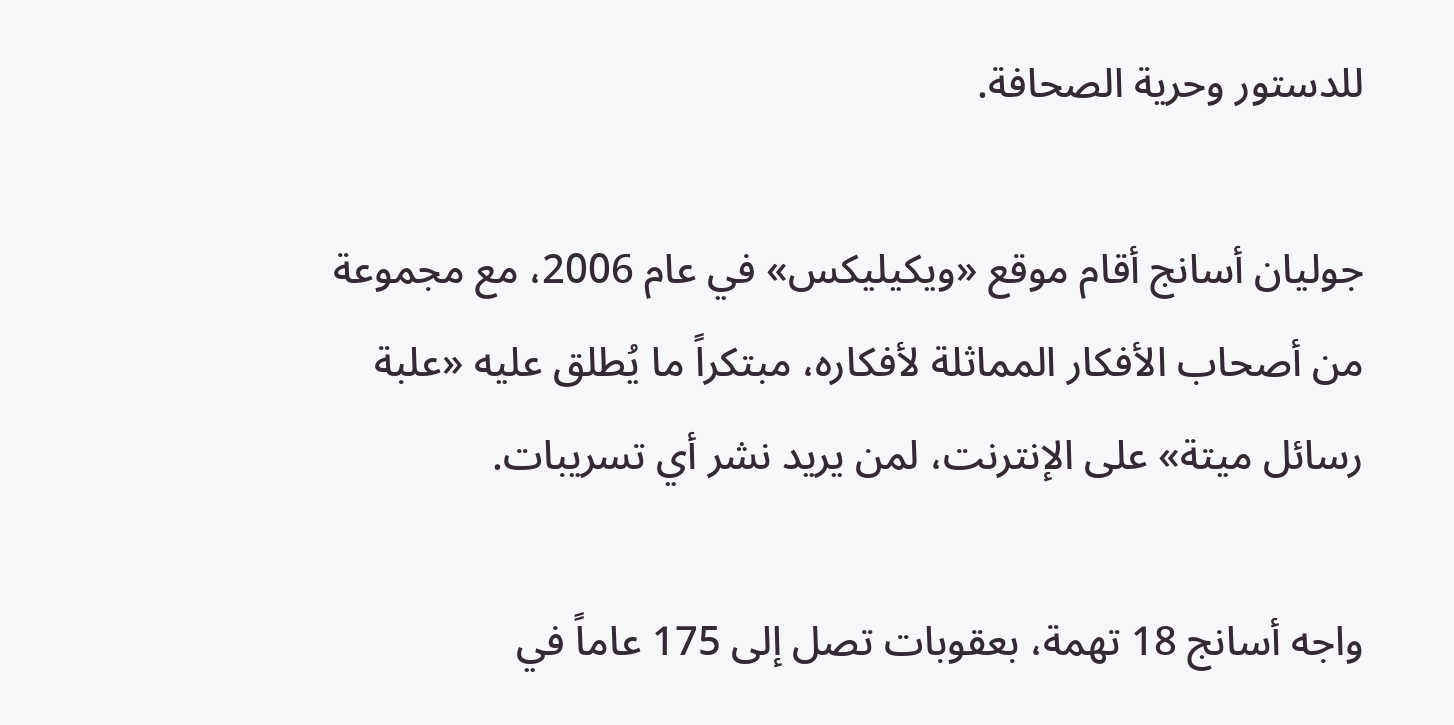للدستور وحرية الصحافة.

جوليان أسانج أقام موقع «ويكيليكس» في عام 2006، مع مجموعة من أصحاب الأفكار المماثلة لأفكاره، مبتكراً ما يُطلق عليه «علبة رسائل ميتة» على الإنترنت، لمن يريد نشر أي تسريبات.

واجه أسانج 18 تهمة، بعقوبات تصل إلى 175 عاماً في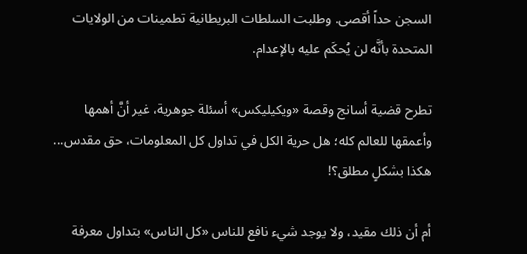السجن حداً أقصى. وطلبت السلطات البريطانية تطمينات من الولايات المتحدة بأنَّه لن يُحكَم عليه بالإعدام.

تطرح قضية أسانج وقصة «ويكيليكس» أسئلة جوهرية، غير أنَّ أهمها وأعمقها للعالم كله؛ هل حرية الكل في تداول كل المعلومات، حق مقدس... هكذا بشكلٍ مطلق؟!

أم أن ذلك مقيد، ولا يوجد شيء نافع للناس «كل الناس» بتداول معرفة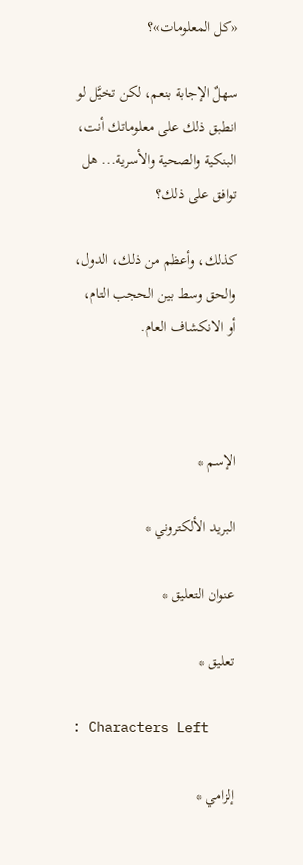«كل المعلومات»؟

سهلٌ الإجابة بنعم، لكن تخيَّل لو انطبق ذلك على معلوماتك أنت، البنكية والصحية والأسرية... هل توافق على ذلك؟

كذلك، وأعظم من ذلك، الدول، والحق وسط بين الحجب التام، أو الانكشاف العام.



الإسم *

البريد الألكتروني *

عنوان التعليق *

تعليق *

: Characters Left

إلزامي *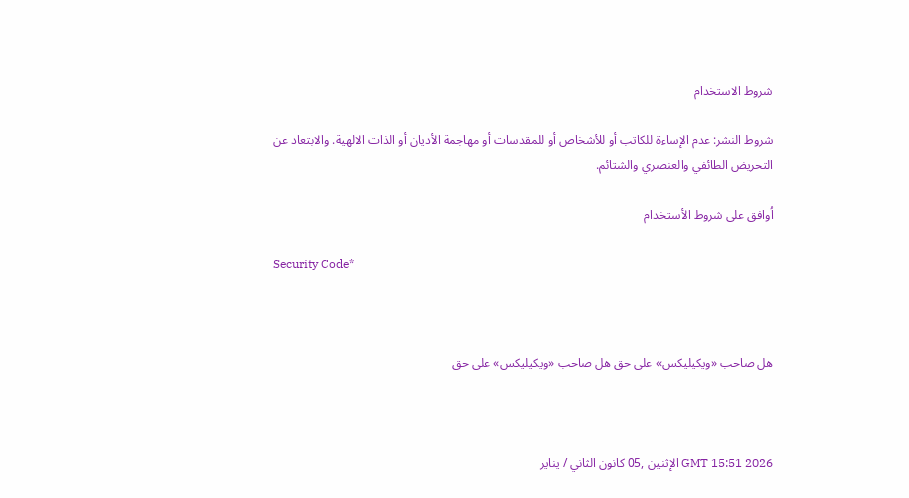شروط الاستخدام

شروط النشر: عدم الإساءة للكاتب أو للأشخاص أو للمقدسات أو مهاجمة الأديان أو الذات الالهية. والابتعاد عن التحريض الطائفي والعنصري والشتائم.

اُوافق على شروط الأستخدام

Security Code*



هل صاحب «ويكيليكس» على حق هل صاحب «ويكيليكس» على حق



GMT 15:51 2026 الإثنين ,05 كانون الثاني / يناير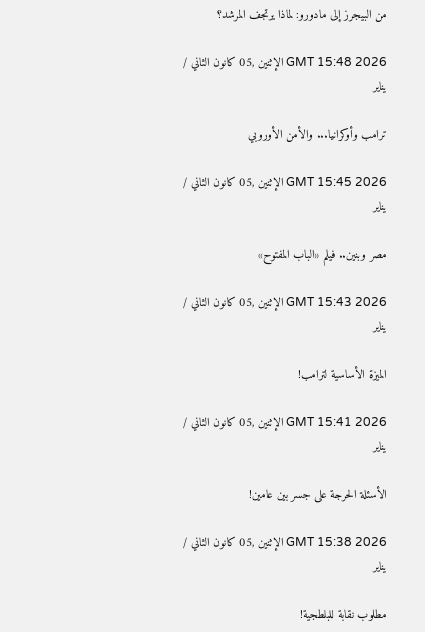من البيجرز إلى مادورو: لماذا يرتجف المرشد؟

GMT 15:48 2026 الإثنين ,05 كانون الثاني / يناير

ترامب وأوكرانيا... والأمن الأوروبي

GMT 15:45 2026 الإثنين ,05 كانون الثاني / يناير

مصر وبنين.. فيلم «الباب المفتوح»

GMT 15:43 2026 الإثنين ,05 كانون الثاني / يناير

الميزة الأساسية لترامب!

GMT 15:41 2026 الإثنين ,05 كانون الثاني / يناير

الأسئلة الحرجة على جسر بين عامين!

GMT 15:38 2026 الإثنين ,05 كانون الثاني / يناير

مطلوب نقابة للبلطجية!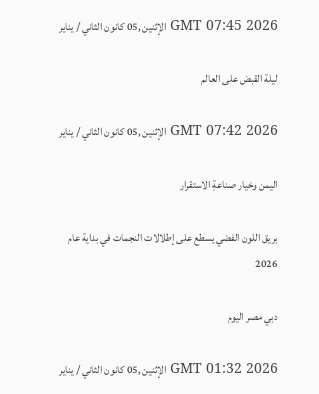GMT 07:45 2026 الإثنين ,05 كانون الثاني / يناير

ليلة القبض على العالم

GMT 07:42 2026 الإثنين ,05 كانون الثاني / يناير

اليمن وخيار صناعةِ الاستقرار

بريق اللون الفضي يسطع على إطلالات النجمات في بداية عام 2026

دبي مصر اليوم

GMT 01:32 2026 الإثنين ,05 كانون الثاني / يناير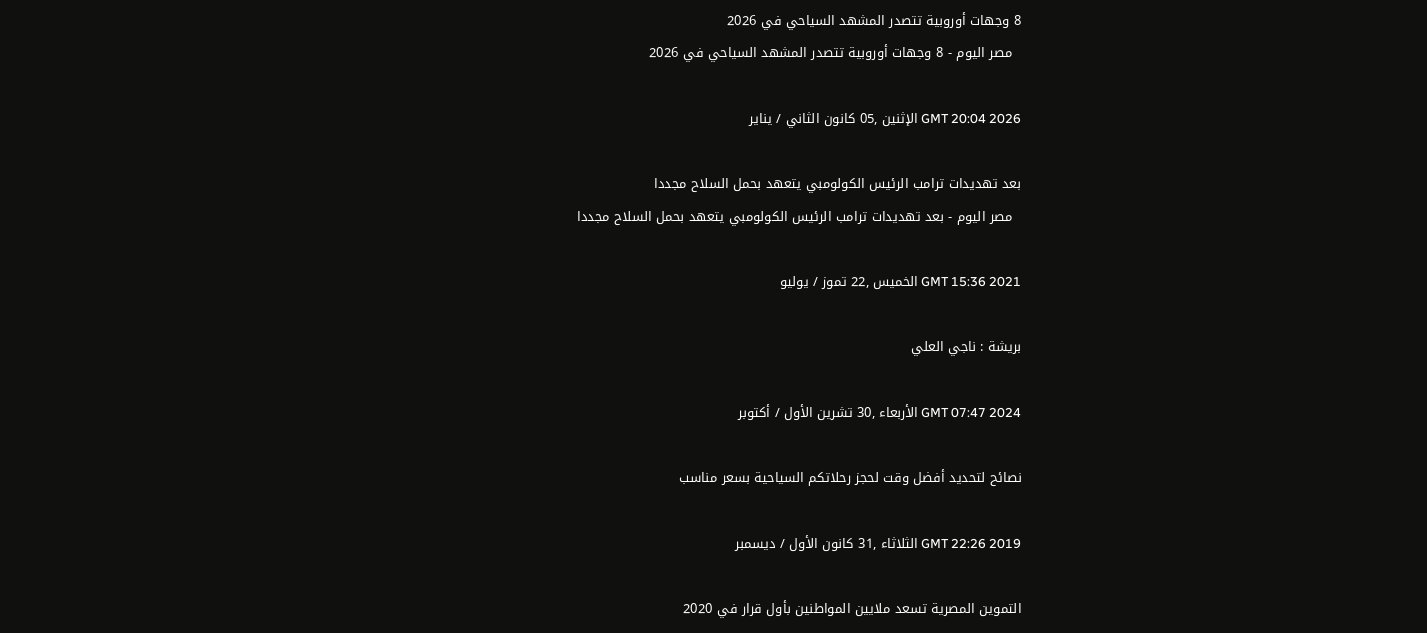8 وجهات أوروبية تتصدر المشهد السياحي في 2026
  مصر اليوم - 8 وجهات أوروبية تتصدر المشهد السياحي في 2026

GMT 20:04 2026 الإثنين ,05 كانون الثاني / يناير

بعد تهديدات ترامب الرئيس الكولومبي يتعهد بحمل السلاح مجددا
  مصر اليوم - بعد تهديدات ترامب الرئيس الكولومبي يتعهد بحمل السلاح مجددا

GMT 15:36 2021 الخميس ,22 تموز / يوليو

بريشة : ناجي العلي

GMT 07:47 2024 الأربعاء ,30 تشرين الأول / أكتوبر

نصائح لتحديد أفضل وقت لحجز رحلاتكم السياحية بسعر مناسب

GMT 22:26 2019 الثلاثاء ,31 كانون الأول / ديسمبر

التموين المصرية تسعد ملايين المواطنين بأول قرار في 2020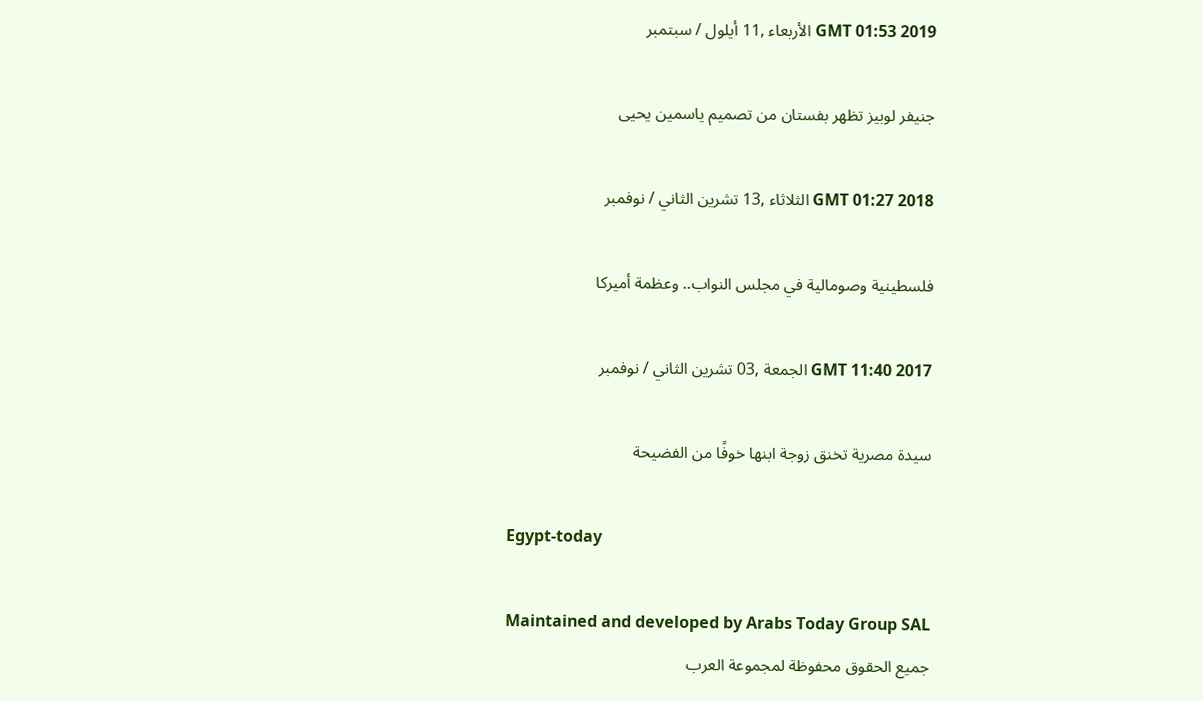GMT 01:53 2019 الأربعاء ,11 أيلول / سبتمبر

جنيفر لوبيز تظهر بفستان من تصميم ياسمين يحيى

GMT 01:27 2018 الثلاثاء ,13 تشرين الثاني / نوفمبر

فلسطينية وصومالية في مجلس النواب.. وعظمة أميركا

GMT 11:40 2017 الجمعة ,03 تشرين الثاني / نوفمبر

سيدة مصرية تخنق زوجة ابنها خوفًا من الفضيحة

Egypt-today

Maintained and developed by Arabs Today Group SAL
جميع الحقوق محفوظة لمجموعة العرب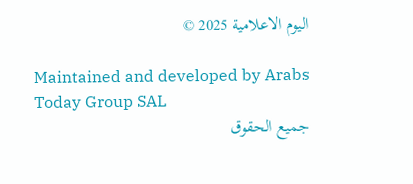اليوم الاعلامية 2025 ©

Maintained and developed by Arabs Today Group SAL
جميع الحقوق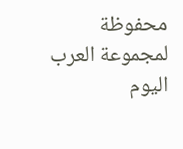محفوظة لمجموعة العرب اليوم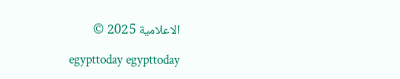الاعلامية 2025 ©

egypttoday egypttoday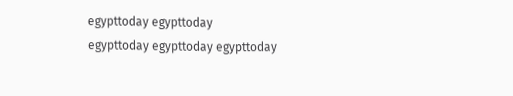egypttoday egypttoday
egypttoday egypttoday egypttoday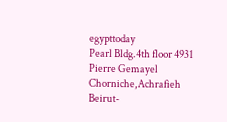egypttoday
Pearl Bldg.4th floor 4931 Pierre Gemayel Chorniche,Achrafieh Beirut-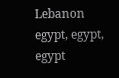Lebanon
egypt, egypt, egypt